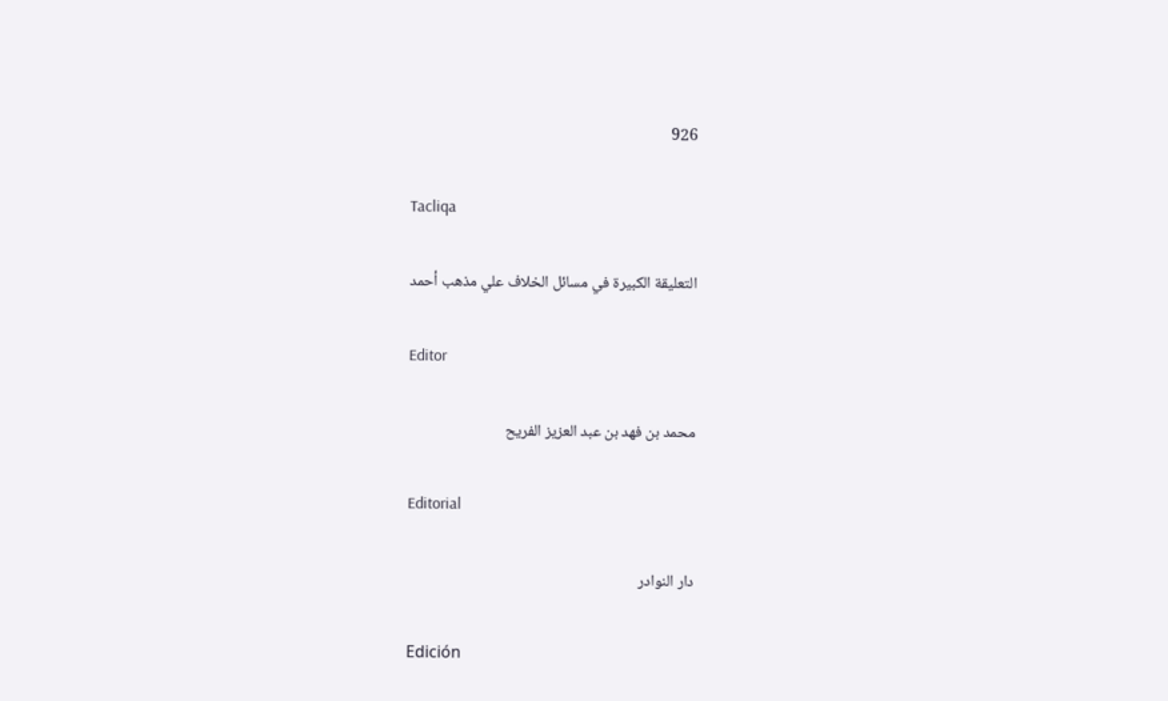926

Tacliqa

التعليقة الكبيرة في مسائل الخلاف علي مذهب أحمد

Editor

محمد بن فهد بن عبد العزيز الفريح

Editorial

دار النوادر

Edición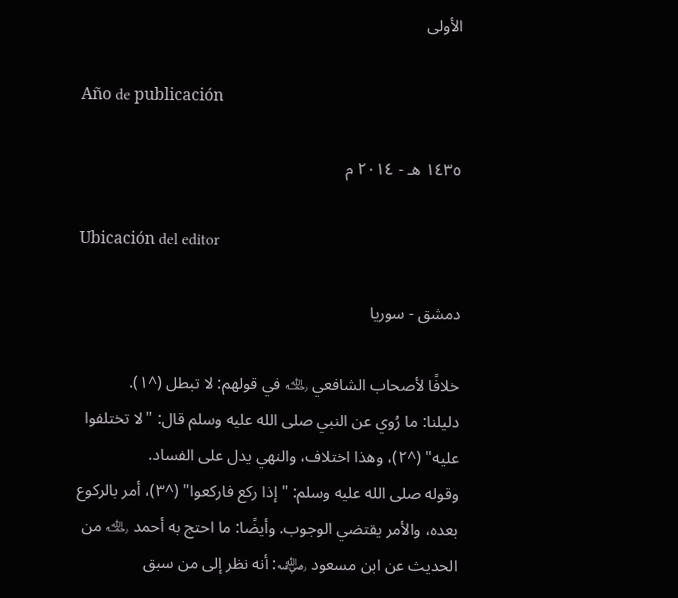الأولى

Año de publicación

١٤٣٥ هـ - ٢٠١٤ م

Ubicación del editor

دمشق - سوريا

خلافًا لأصحاب الشافعي ﵀ في قولهم: لا تبطل (^١).
دليلنا: ما رُوي عن النبي صلى الله عليه وسلم قال: "لا تختلفوا عليه" (^٢)، وهذا اختلاف، والنهي يدل على الفساد.
وقوله صلى الله عليه وسلم: "إذا ركع فاركعوا" (^٣)، أمر بالركوع بعده، والأمر يقتضي الوجوب. وأيضًا: ما احتج به أحمد ﵀ من الحديث عن ابن مسعود ﵁: أنه نظر إلى من سبق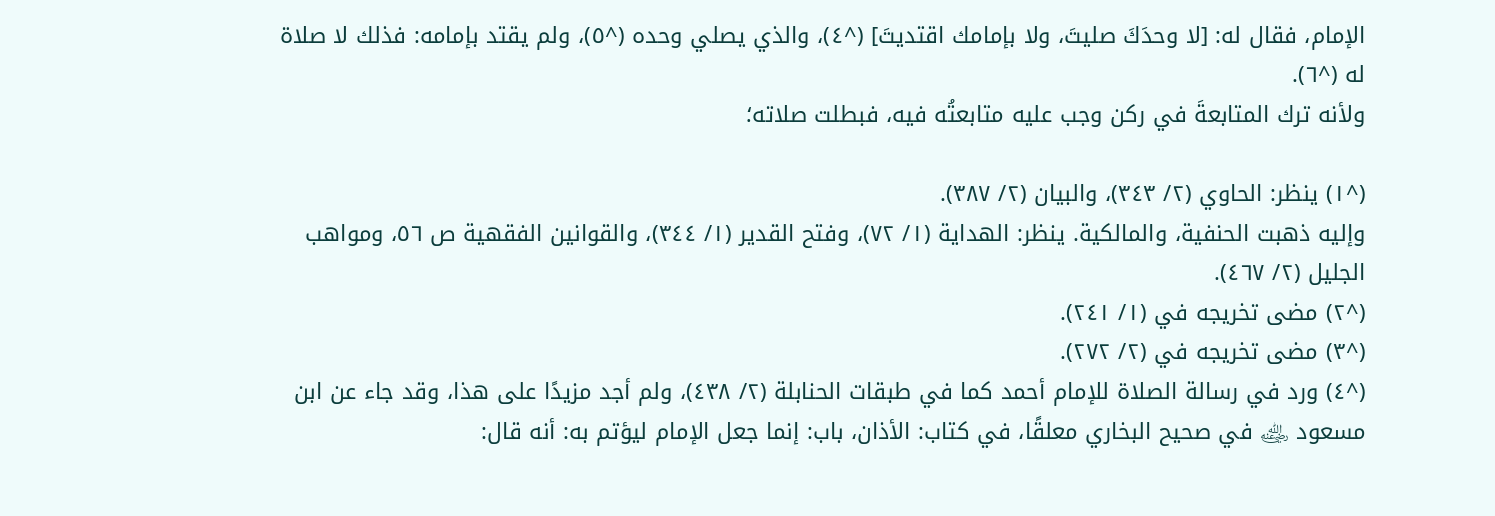الإمام، فقال له: [لا وحدَكَ صليتَ، ولا بإمامك اقتديتَ] (^٤)، والذي يصلي وحده (^٥)، ولم يقتد بإمامه: فذلك لا صلاة له (^٦).
ولأنه ترك المتابعةَ في ركن وجب عليه متابعتُه فيه، فبطلت صلاته؛

(^١) ينظر: الحاوي (٢/ ٣٤٣)، والبيان (٢/ ٣٨٧).
وإليه ذهبت الحنفية، والمالكية. ينظر: الهداية (١/ ٧٢)، وفتح القدير (١/ ٣٤٤)، والقوانين الفقهية ص ٥٦، ومواهب الجليل (٢/ ٤٦٧).
(^٢) مضى تخريجه في (١/ ٢٤١).
(^٣) مضى تخريجه في (٢/ ٢٧٢).
(^٤) ورد في رسالة الصلاة للإمام أحمد كما في طبقات الحنابلة (٢/ ٤٣٨)، ولم أجد مزيدًا على هذا، وقد جاء عن ابن مسعود ﵁ في صحيح البخاري معلقًا، في كتاب: الأذان، باب: إنما جعل الإمام ليؤتم به: أنه قال: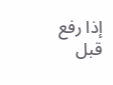إذا رفع قبل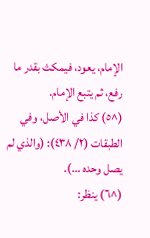الإمام، يعود، فيمكث بقدر ما رفع، ثم يتبع الإمام.
(^٥) كذا في الأصل، وفي الطبقات (٢/ ٤٣٨): (والذي لم يصل وحده …).
(^٦) ينظر: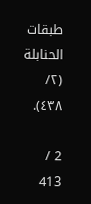طبقات الحنابلة (٢/ ٤٣٨).

2 / 413